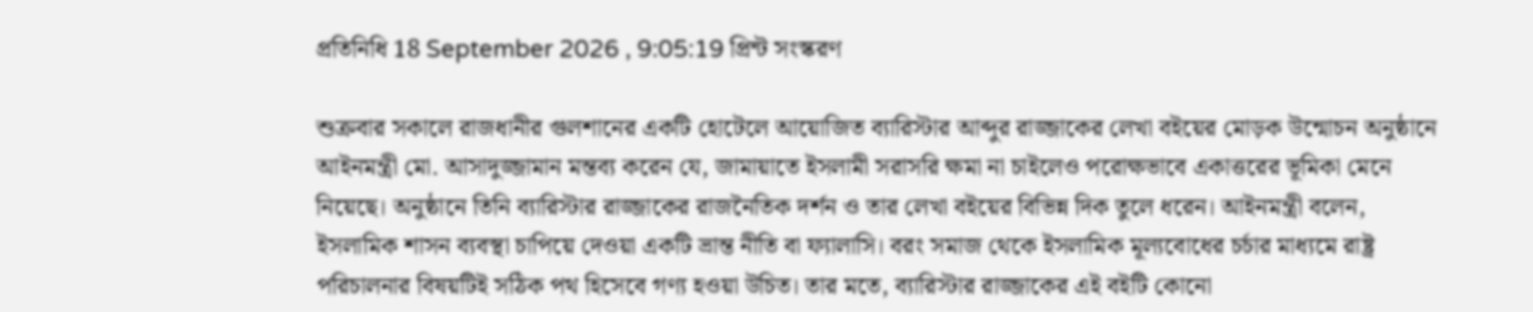প্রতিনিধি 18 September 2026 , 9:05:19 প্রিন্ট সংস্করণ

শুক্রবার সকালে রাজধানীর গুলশানের একটি হোটেলে আয়োজিত ব্যারিস্টার আব্দুর রাজ্জাকের লেখা বইয়ের মোড়ক উন্মোচন অনুষ্ঠানে আইনমন্ত্রী মো. আসাদুজ্জামান মন্তব্য করেন যে, জামায়াতে ইসলামী সরাসরি ক্ষমা না চাইলেও পরোক্ষভাবে একাত্তরের ভূমিকা মেনে নিয়েছে। অনুষ্ঠানে তিনি ব্যারিস্টার রাজ্জাকের রাজনৈতিক দর্শন ও তার লেখা বইয়ের বিভিন্ন দিক তুলে ধরেন। আইনমন্ত্রী বলেন, ইসলামিক শাসন ব্যবস্থা চাপিয়ে দেওয়া একটি ভ্রান্ত নীতি বা ফ্যালাসি। বরং সমাজ থেকে ইসলামিক মূল্যবোধের চর্চার মাধ্যমে রাষ্ট্র পরিচালনার বিষয়টিই সঠিক পথ হিসেবে গণ্য হওয়া উচিত। তার মতে, ব্যারিস্টার রাজ্জাকের এই বইটি কোনো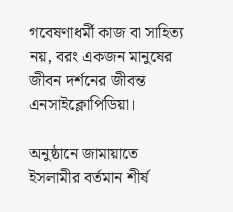গবেষণাধর্মী কাজ বা সাহিত্য নয়, বরং একজন মানুষের জীবন দর্শনের জীবন্ত এনসাইক্লোপিডিয়া।

অনুষ্ঠানে জামায়াতে ইসলামীর বর্তমান শীর্ষ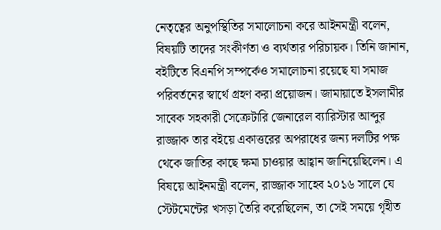নেতৃত্বের অনুপস্থিতির সমালোচনা করে আইনমন্ত্রী বলেন, বিষয়টি তাদের সংকীর্ণতা ও ব্যর্থতার পরিচায়ক। তিনি জানান, বইটিতে বিএনপি সম্পর্কেও সমালোচনা রয়েছে যা সমাজ পরিবর্তনের স্বার্থে গ্রহণ করা প্রয়োজন। জামায়াতে ইসলামীর সাবেক সহকারী সেক্রেটারি জেনারেল ব্যারিস্টার আব্দুর রাজ্জাক তার বইয়ে একাত্তরের অপরাধের জন্য দলটির পক্ষ থেকে জাতির কাছে ক্ষমা চাওয়ার আহ্বান জানিয়েছিলেন। এ বিষয়ে আইনমন্ত্রী বলেন, রাজ্জাক সাহেব ২০১৬ সালে যে স্টেটমেন্টের খসড়া তৈরি করেছিলেন, তা সেই সময়ে গৃহীত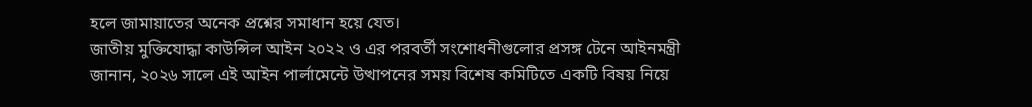হলে জামায়াতের অনেক প্রশ্নের সমাধান হয়ে যেত।
জাতীয় মুক্তিযোদ্ধা কাউন্সিল আইন ২০২২ ও এর পরবর্তী সংশোধনীগুলোর প্রসঙ্গ টেনে আইনমন্ত্রী জানান, ২০২৬ সালে এই আইন পার্লামেন্টে উত্থাপনের সময় বিশেষ কমিটিতে একটি বিষয় নিয়ে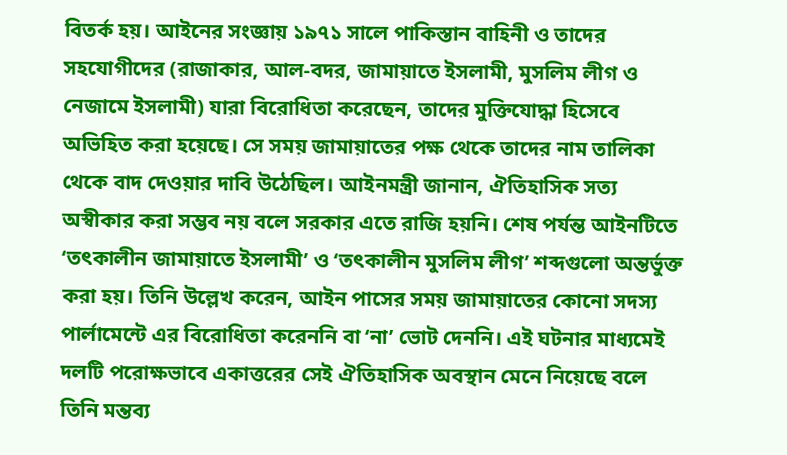বিতর্ক হয়। আইনের সংজ্ঞায় ১৯৭১ সালে পাকিস্তান বাহিনী ও তাদের সহযোগীদের (রাজাকার, আল-বদর, জামায়াতে ইসলামী, মুসলিম লীগ ও নেজামে ইসলামী) যারা বিরোধিতা করেছেন, তাদের মুক্তিযোদ্ধা হিসেবে অভিহিত করা হয়েছে। সে সময় জামায়াতের পক্ষ থেকে তাদের নাম তালিকা থেকে বাদ দেওয়ার দাবি উঠেছিল। আইনমন্ত্রী জানান, ঐতিহাসিক সত্য অস্বীকার করা সম্ভব নয় বলে সরকার এতে রাজি হয়নি। শেষ পর্যন্ত আইনটিতে ‘তৎকালীন জামায়াতে ইসলামী’ ও ‘তৎকালীন মুসলিম লীগ’ শব্দগুলো অন্তর্ভুক্ত করা হয়। তিনি উল্লেখ করেন, আইন পাসের সময় জামায়াতের কোনো সদস্য পার্লামেন্টে এর বিরোধিতা করেননি বা ‘না’ ভোট দেননি। এই ঘটনার মাধ্যমেই দলটি পরোক্ষভাবে একাত্তরের সেই ঐতিহাসিক অবস্থান মেনে নিয়েছে বলে তিনি মন্তব্য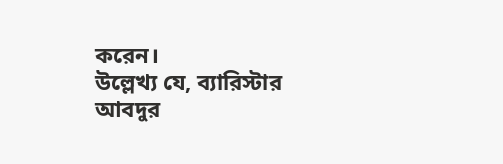করেন।
উল্লেখ্য যে, ব্যারিস্টার আবদুর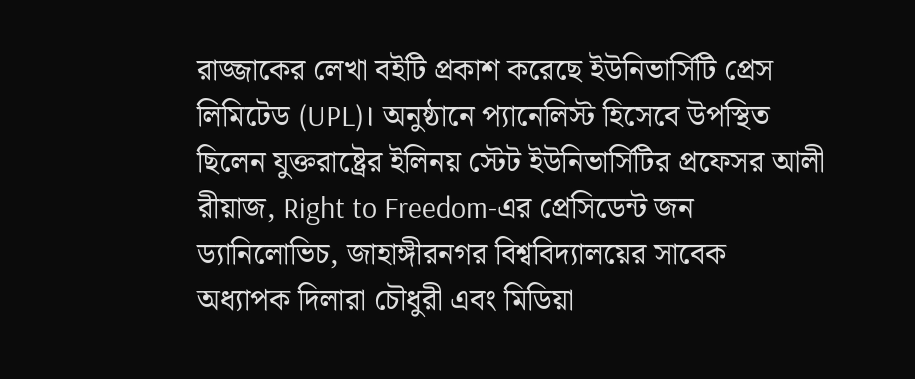রাজ্জাকের লেখা বইটি প্রকাশ করেছে ইউনিভার্সিটি প্রেস লিমিটেড (UPL)। অনুষ্ঠানে প্যানেলিস্ট হিসেবে উপস্থিত ছিলেন যুক্তরাষ্ট্রের ইলিনয় স্টেট ইউনিভার্সিটির প্রফেসর আলী রীয়াজ, Right to Freedom-এর প্রেসিডেন্ট জন ড্যানিলোভিচ, জাহাঙ্গীরনগর বিশ্ববিদ্যালয়ের সাবেক অধ্যাপক দিলারা চৌধুরী এবং মিডিয়া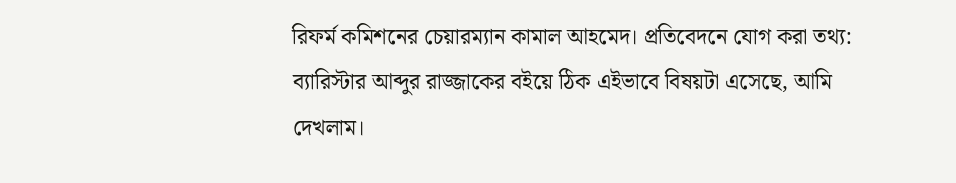রিফর্ম কমিশনের চেয়ারম্যান কামাল আহমেদ। প্রতিবেদনে যোগ করা তথ্য: ব্যারিস্টার আব্দুর রাজ্জাকের বইয়ে ঠিক এইভাবে বিষয়টা এসেছে, আমি দেখলাম।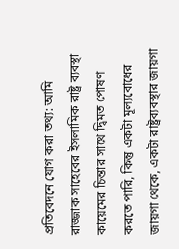প্রতিবেদনে যোগ করা তথ্য: আমি রাজ্জাক সাহেবের ইসলামিক রাষ্ট্র ব্যবস্থা কায়েমের চিন্তার সাথে দ্বিমত পোষণ করতে পারি, কিন্তু একটা মূল্যবোধের জায়গা থেকে, একটা রাষ্ট্রব্যবস্থার জায়গা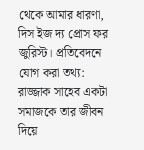থেকে আমার ধারণা, দিস ইজ দ্য প্রোস ফর জুরিস্ট। প্রতিবেদনে যোগ করা তথ্য: রাজ্জাক সাহেব একটা সমাজকে তার জীবন দিয়ে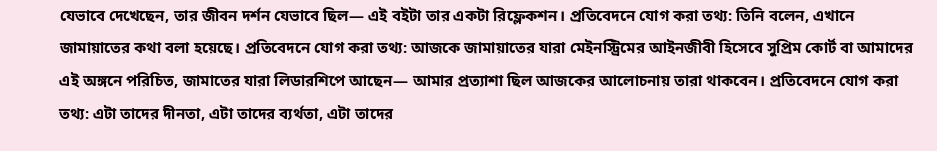যেভাবে দেখেছেন, তার জীবন দর্শন যেভাবে ছিল— এই বইটা তার একটা রিফ্লেকশন। প্রতিবেদনে যোগ করা তথ্য: তিনি বলেন, এখানে জামায়াতের কথা বলা হয়েছে। প্রতিবেদনে যোগ করা তথ্য: আজকে জামায়াতের যারা মেইনস্ট্রিমের আইনজীবী হিসেবে সুপ্রিম কোর্ট বা আমাদের এই অঙ্গনে পরিচিত, জামাতের যারা লিডারশিপে আছেন— আমার প্রত্যাশা ছিল আজকের আলোচনায় তারা থাকবেন। প্রতিবেদনে যোগ করা তথ্য: এটা তাদের দীনতা, এটা তাদের ব্যর্থতা, এটা তাদের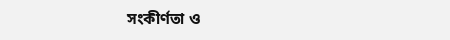সংকীর্ণতা ও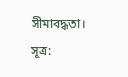সীমাবদ্ধতা।
সূত্র: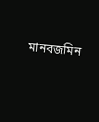মানবজমিন